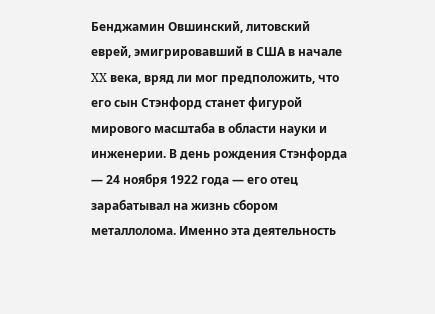Бенджамин Овшинский, литовский еврей, эмигрировавший в США в начале XX века, вряд ли мог предположить, что его сын Стэнфорд станет фигурой мирового масштаба в области науки и инженерии. В день рождения Стэнфорда — 24 ноября 1922 года — его отец зарабатывал на жизнь сбором металлолома. Именно эта деятельность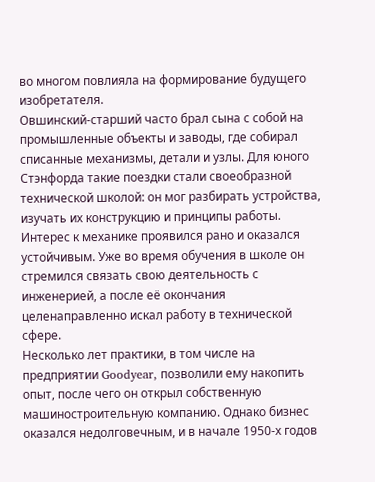во многом повлияла на формирование будущего изобретателя.
Овшинский-старший часто брал сына с собой на промышленные объекты и заводы, где собирал списанные механизмы, детали и узлы. Для юного Стэнфорда такие поездки стали своеобразной технической школой: он мог разбирать устройства, изучать их конструкцию и принципы работы. Интерес к механике проявился рано и оказался устойчивым. Уже во время обучения в школе он стремился связать свою деятельность с инженерией, а после её окончания целенаправленно искал работу в технической сфере.
Несколько лет практики, в том числе на предприятии Goodyear, позволили ему накопить опыт, после чего он открыл собственную машиностроительную компанию. Однако бизнес оказался недолговечным, и в начале 1950-х годов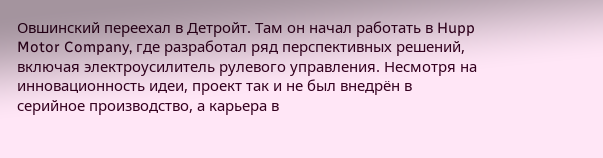Овшинский переехал в Детройт. Там он начал работать в Hupp Motor Company, где разработал ряд перспективных решений, включая электроусилитель рулевого управления. Несмотря на инновационность идеи, проект так и не был внедрён в серийное производство, а карьера в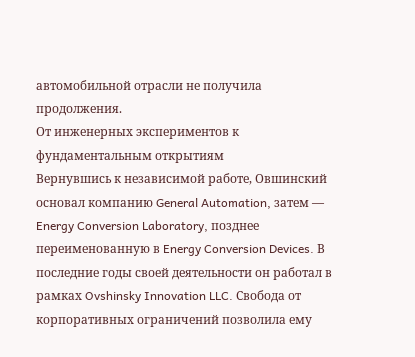автомобильной отрасли не получила продолжения.
От инженерных экспериментов к фундаментальным открытиям
Вернувшись к независимой работе, Овшинский основал компанию General Automation, затем — Energy Conversion Laboratory, позднее переименованную в Energy Conversion Devices. В последние годы своей деятельности он работал в рамках Ovshinsky Innovation LLC. Свобода от корпоративных ограничений позволила ему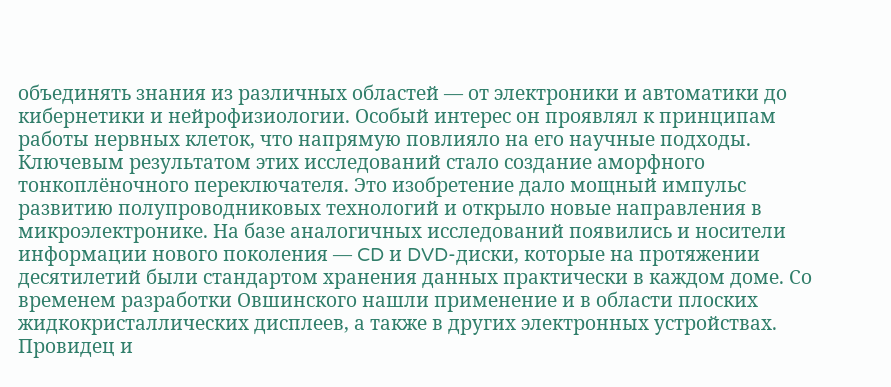объединять знания из различных областей — от электроники и автоматики до кибернетики и нейрофизиологии. Особый интерес он проявлял к принципам работы нервных клеток, что напрямую повлияло на его научные подходы.
Ключевым результатом этих исследований стало создание аморфного тонкоплёночного переключателя. Это изобретение дало мощный импульс развитию полупроводниковых технологий и открыло новые направления в микроэлектронике. На базе аналогичных исследований появились и носители информации нового поколения — CD и DVD-диски, которые на протяжении десятилетий были стандартом хранения данных практически в каждом доме. Со временем разработки Овшинского нашли применение и в области плоских жидкокристаллических дисплеев, а также в других электронных устройствах.
Провидец и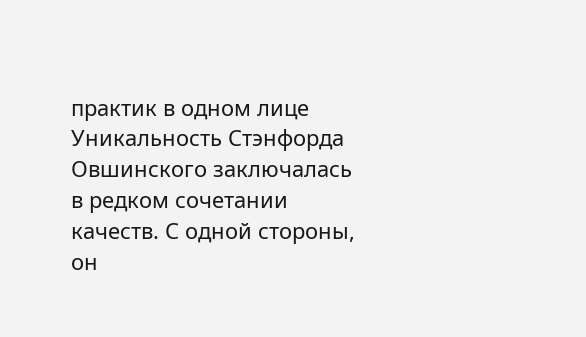практик в одном лице
Уникальность Стэнфорда Овшинского заключалась в редком сочетании качеств. С одной стороны, он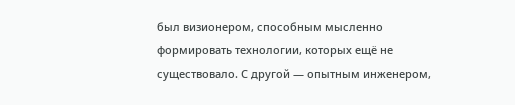был визионером, способным мысленно формировать технологии, которых ещё не существовало. С другой — опытным инженером,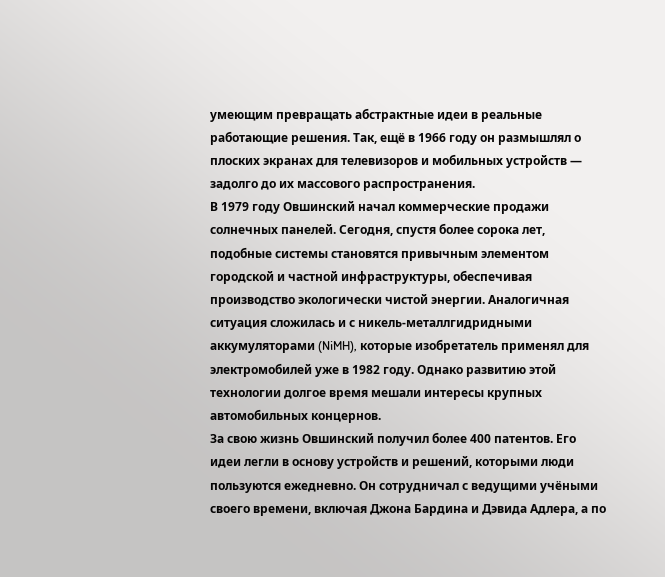умеющим превращать абстрактные идеи в реальные работающие решения. Так, ещё в 1966 году он размышлял о плоских экранах для телевизоров и мобильных устройств — задолго до их массового распространения.
В 1979 году Овшинский начал коммерческие продажи солнечных панелей. Сегодня, спустя более сорока лет, подобные системы становятся привычным элементом городской и частной инфраструктуры, обеспечивая производство экологически чистой энергии. Аналогичная ситуация сложилась и с никель-металлгидридными аккумуляторами (NiMH), которые изобретатель применял для электромобилей уже в 1982 году. Однако развитию этой технологии долгое время мешали интересы крупных автомобильных концернов.
За свою жизнь Овшинский получил более 400 патентов. Его идеи легли в основу устройств и решений, которыми люди пользуются ежедневно. Он сотрудничал с ведущими учёными своего времени, включая Джона Бардина и Дэвида Адлера, а по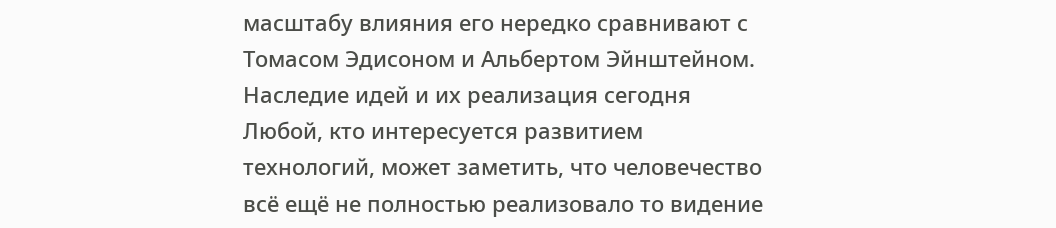масштабу влияния его нередко сравнивают с Томасом Эдисоном и Альбертом Эйнштейном.
Наследие идей и их реализация сегодня
Любой, кто интересуется развитием технологий, может заметить, что человечество всё ещё не полностью реализовало то видение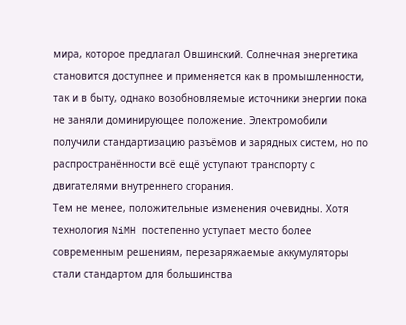мира, которое предлагал Овшинский. Солнечная энергетика становится доступнее и применяется как в промышленности, так и в быту, однако возобновляемые источники энергии пока не заняли доминирующее положение. Электромобили получили стандартизацию разъёмов и зарядных систем, но по распространённости всё ещё уступают транспорту с двигателями внутреннего сгорания.
Тем не менее, положительные изменения очевидны. Хотя технология NiMH постепенно уступает место более современным решениям, перезаряжаемые аккумуляторы стали стандартом для большинства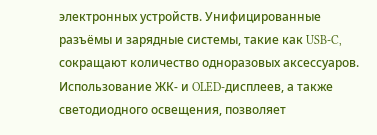электронных устройств. Унифицированные разъёмы и зарядные системы, такие как USB-C, сокращают количество одноразовых аксессуаров. Использование ЖК- и OLED-дисплеев, а также светодиодного освещения, позволяет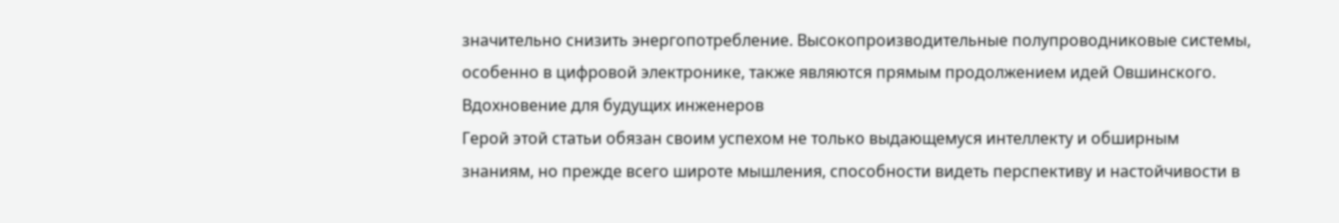значительно снизить энергопотребление. Высокопроизводительные полупроводниковые системы, особенно в цифровой электронике, также являются прямым продолжением идей Овшинского.
Вдохновение для будущих инженеров
Герой этой статьи обязан своим успехом не только выдающемуся интеллекту и обширным знаниям, но прежде всего широте мышления, способности видеть перспективу и настойчивости в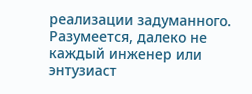реализации задуманного. Разумеется, далеко не каждый инженер или энтузиаст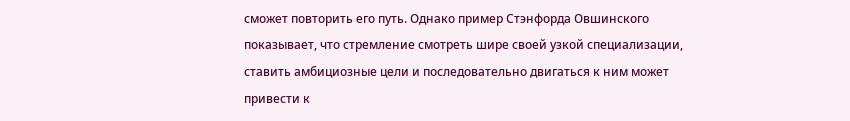сможет повторить его путь. Однако пример Стэнфорда Овшинского показывает, что стремление смотреть шире своей узкой специализации, ставить амбициозные цели и последовательно двигаться к ним может привести к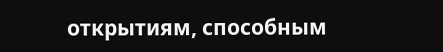открытиям, способным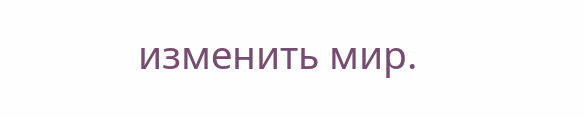изменить мир.